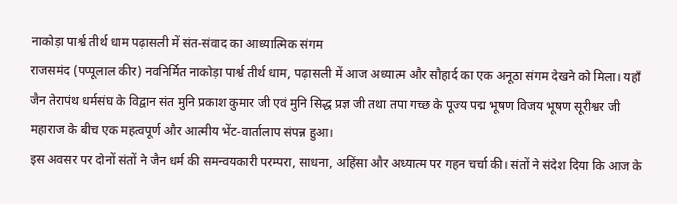नाकोड़ा पार्श्व तीर्थ धाम पढ़ासली में संत-संवाद का आध्यात्मिक संगम
राजसमंद (पप्पूलाल कीर) नवनिर्मित नाकोड़ा पार्श्व तीर्थ धाम, पढ़ासली में आज अध्यात्म और सौहार्द का एक अनूठा संगम देखने को मिला। यहाँ जैन तेरापंथ धर्मसंघ के विद्वान संत मुनि प्रकाश कुमार जी एवं मुनि सिद्ध प्रज्ञ जी तथा तपा गच्छ के पूज्य पद्म भूषण विजय भूषण सूरीश्वर जी महाराज के बीच एक महत्वपूर्ण और आत्मीय भेंट-वार्तालाप संपन्न हुआ।
इस अवसर पर दोनों संतों ने जैन धर्म की समन्वयकारी परम्परा, साधना, अहिंसा और अध्यात्म पर गहन चर्चा की। संतों ने संदेश दिया कि आज के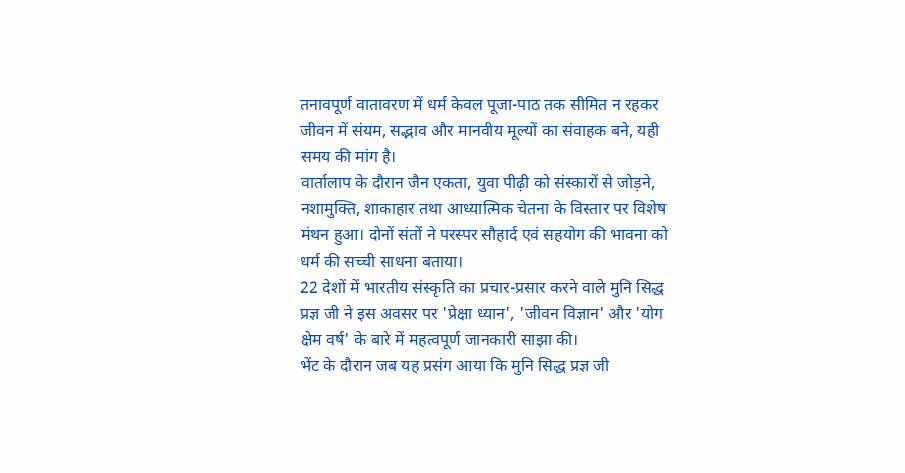तनावपूर्ण वातावरण में धर्म केवल पूजा-पाठ तक सीमित न रहकर जीवन में संयम, सद्भाव और मानवीय मूल्यों का संवाहक बने, यही समय की मांग है।
वार्तालाप के दौरान जैन एकता, युवा पीढ़ी को संस्कारों से जोड़ने, नशामुक्ति, शाकाहार तथा आध्यात्मिक चेतना के विस्तार पर विशेष मंथन हुआ। दोनों संतों ने परस्पर सौहार्द एवं सहयोग की भावना को धर्म की सच्ची साधना बताया।
22 देशों में भारतीय संस्कृति का प्रचार-प्रसार करने वाले मुनि सिद्ध प्रज्ञ जी ने इस अवसर पर 'प्रेक्षा ध्यान', 'जीवन विज्ञान' और 'योग क्षेम वर्ष' के बारे में महत्वपूर्ण जानकारी साझा की।
भेंट के दौरान जब यह प्रसंग आया कि मुनि सिद्ध प्रज्ञ जी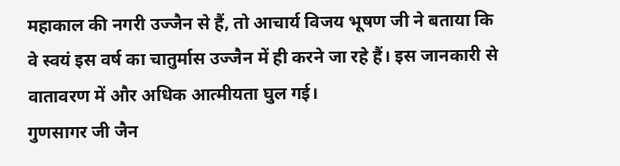महाकाल की नगरी उज्जैन से हैं, तो आचार्य विजय भूषण जी ने बताया कि वे स्वयं इस वर्ष का चातुर्मास उज्जैन में ही करने जा रहे हैं। इस जानकारी से वातावरण में और अधिक आत्मीयता घुल गई।
गुणसागर जी जैन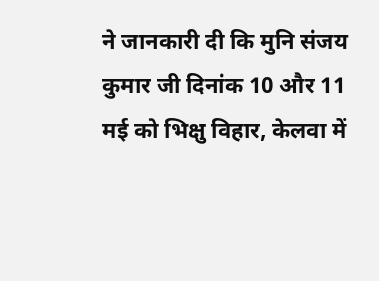ने जानकारी दी कि मुनि संजय कुमार जी दिनांक 10 और 11 मई को भिक्षु विहार, केलवा में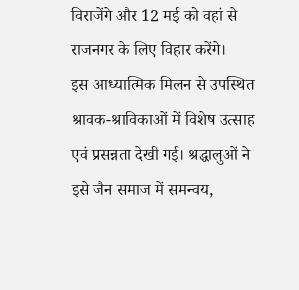विराजेंगे और 12 मई को वहां से राजनगर के लिए विहार करेंगे।
इस आध्यात्मिक मिलन से उपस्थित श्रावक-श्राविकाओं में विशेष उत्साह एवं प्रसन्नता देखी गई। श्रद्धालुओं ने इसे जैन समाज में समन्वय,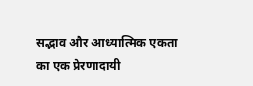सद्भाव और आध्यात्मिक एकता का एक प्रेरणादायी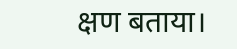क्षण बताया।